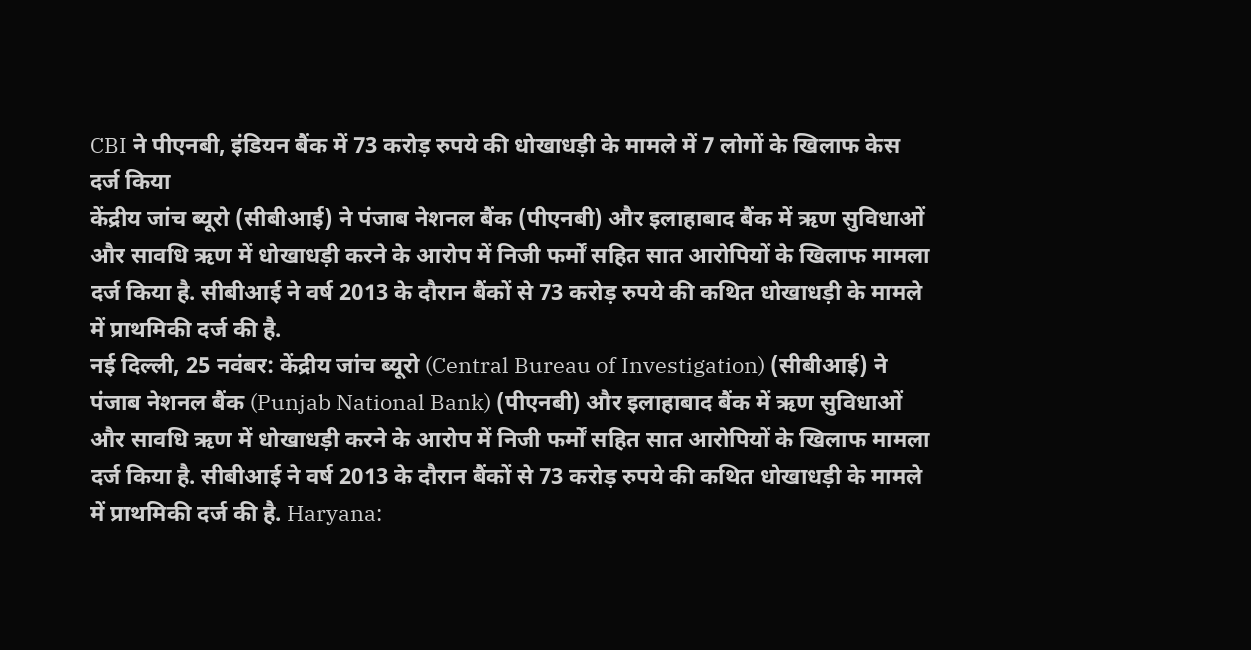CBI ने पीएनबी, इंडियन बैंक में 73 करोड़ रुपये की धोखाधड़ी के मामले में 7 लोगों के खिलाफ केस दर्ज किया
केंद्रीय जांच ब्यूरो (सीबीआई) ने पंजाब नेशनल बैंक (पीएनबी) और इलाहाबाद बैंक में ऋण सुविधाओं और सावधि ऋण में धोखाधड़ी करने के आरोप में निजी फर्मों सहित सात आरोपियों के खिलाफ मामला दर्ज किया है. सीबीआई ने वर्ष 2013 के दौरान बैंकों से 73 करोड़ रुपये की कथित धोखाधड़ी के मामले में प्राथमिकी दर्ज की है.
नई दिल्ली, 25 नवंबर: केंद्रीय जांच ब्यूरो (Central Bureau of Investigation) (सीबीआई) ने पंजाब नेशनल बैंक (Punjab National Bank) (पीएनबी) और इलाहाबाद बैंक में ऋण सुविधाओं और सावधि ऋण में धोखाधड़ी करने के आरोप में निजी फर्मों सहित सात आरोपियों के खिलाफ मामला दर्ज किया है. सीबीआई ने वर्ष 2013 के दौरान बैंकों से 73 करोड़ रुपये की कथित धोखाधड़ी के मामले में प्राथमिकी दर्ज की है. Haryana: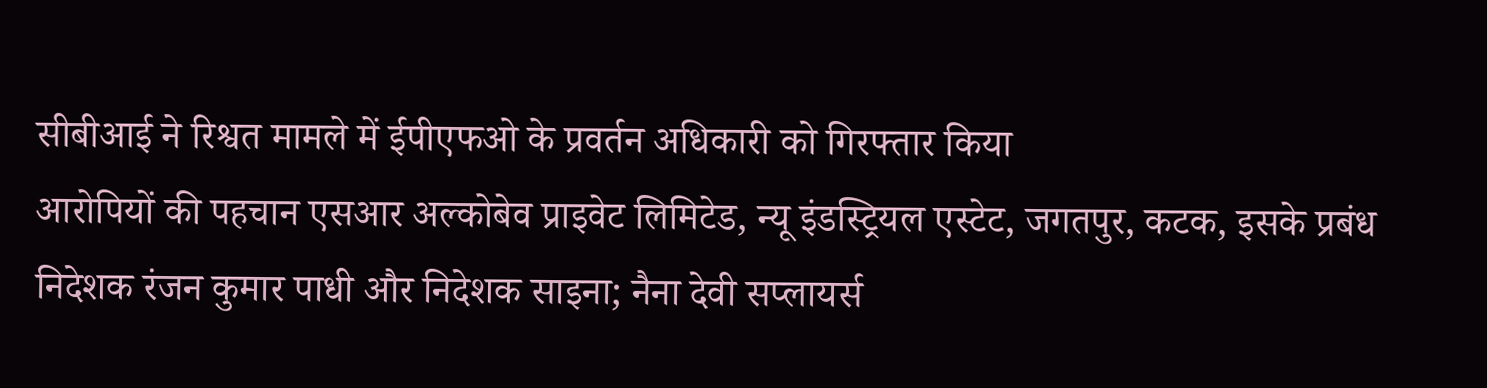सीबीआई ने रिश्वत मामले में ईपीएफओ के प्रवर्तन अधिकारी को गिरफ्तार किया
आरोपियों की पहचान एसआर अल्कोबेव प्राइवेट लिमिटेड, न्यू इंडस्ट्रियल एस्टेट, जगतपुर, कटक, इसके प्रबंध निदेशक रंजन कुमार पाधी और निदेशक साइना; नैना देवी सप्लायर्स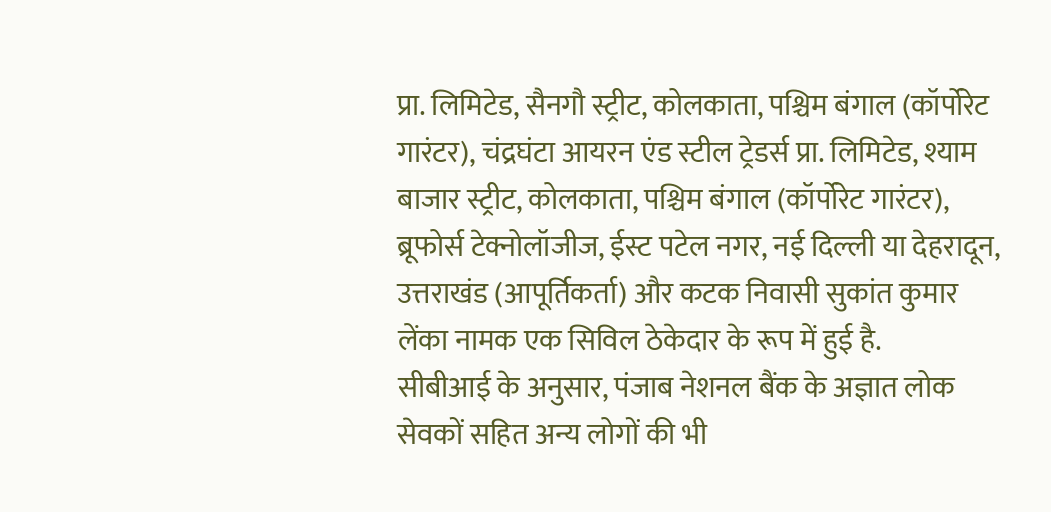प्रा. लिमिटेड, सैनगौ स्ट्रीट, कोलकाता, पश्चिम बंगाल (कॉर्पोरेट गारंटर), चंद्रघंटा आयरन एंड स्टील ट्रेडर्स प्रा. लिमिटेड, श्याम बाजार स्ट्रीट, कोलकाता, पश्चिम बंगाल (कॉर्पोरेट गारंटर), ब्रूफोर्स टेक्नोलॉजीज, ईस्ट पटेल नगर, नई दिल्ली या देहरादून, उत्तराखंड (आपूर्तिकर्ता) और कटक निवासी सुकांत कुमार लेंका नामक एक सिविल ठेकेदार के रूप में हुई है.
सीबीआई के अनुसार, पंजाब नेशनल बैंक के अज्ञात लोक सेवकों सहित अन्य लोगों की भी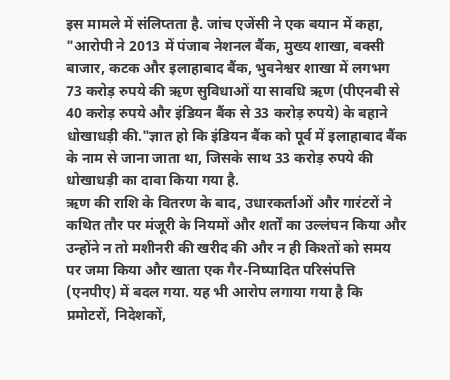इस मामले में संलिप्तता है. जांच एजेंसी ने एक बयान में कहा, "आरोपी ने 2013 में पंजाब नेशनल बैंक, मुख्य शाखा, बक्सी बाजार, कटक और इलाहाबाद बैंक, भुवनेश्वर शाखा में लगभग 73 करोड़ रुपये की ऋण सुविधाओं या सावधि ऋण (पीएनबी से 40 करोड़ रुपये और इंडियन बैंक से 33 करोड़ रुपये) के बहाने धोखाधड़ी की."ज्ञात हो कि इंडियन बैंक को पूर्व में इलाहाबाद बैंक के नाम से जाना जाता था, जिसके साथ 33 करोड़ रुपये की धोखाधड़ी का दावा किया गया है.
ऋण की राशि के वितरण के बाद, उधारकर्ताओं और गारंटरों ने कथित तौर पर मंजूरी के नियमों और शर्तों का उल्लंघन किया और उन्होंने न तो मशीनरी की खरीद की और न ही किश्तों को समय पर जमा किया और खाता एक गैर-निष्पादित परिसंपत्ति (एनपीए) में बदल गया. यह भी आरोप लगाया गया है कि प्रमोटरों, निदेशकों,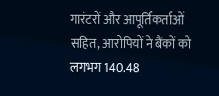गारंटरों और आपूर्तिकर्ताओं सहित, आरोपियों ने बैंकों को लगभग 140.48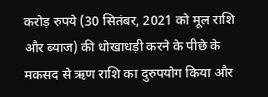करोड़ रुपये (30 सितंबर, 2021 को मूल राशि और ब्याज) की धोखाधड़ी करने के पीछे के मकसद से ऋण राशि का दुरुपयोग किया और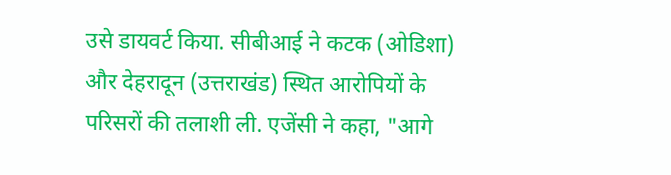उसे डायवर्ट किया. सीबीआई ने कटक (ओडिशा) और देहरादून (उत्तराखंड) स्थित आरोपियों के परिसरों की तलाशी ली. एजेंसी ने कहा, "आगे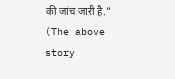की जांच जारी है."
(The above story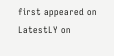first appeared on LatestLY on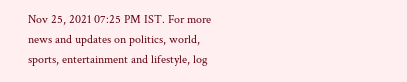Nov 25, 2021 07:25 PM IST. For more news and updates on politics, world, sports, entertainment and lifestyle, log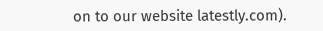on to our website latestly.com).